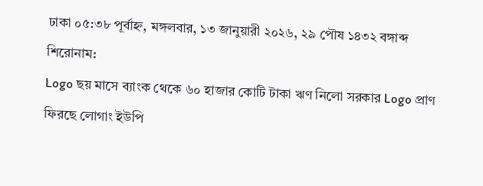ঢাকা ০৫:৩৮ পূর্বাহ্ন, মঙ্গলবার, ১৩ জানুয়ারী ২০২৬, ২৯ পৌষ ১৪৩২ বঙ্গাব্দ
শিরোনাম:
Logo ছয় মাসে ব্যাংক থেকে ৬০ হাজার কোটি টাকা ঋণ নিলো সরকার Logo প্রাণ ফিরছে লোগাং ইউপি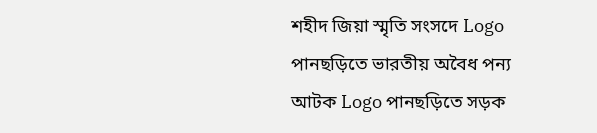শহীদ জিয়া স্মৃতি সংসদে Logo পানছড়িতে ভারতীয় অবৈধ পন্য আটক Logo পানছড়িতে সড়ক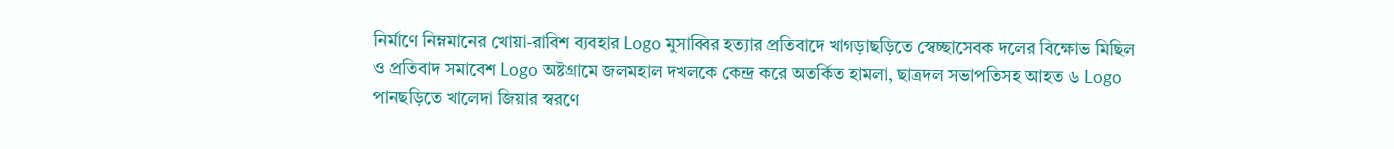নির্মাণে নিম্নমানের খোয়া-রাবিশ ব্যবহার Logo মুসাব্বির হত্যার প্রতিবাদে খাগড়াছড়িতে স্বেচ্ছাসেবক দলের বিক্ষোভ মিছিল ও প্রতিবাদ সমাবেশ Logo অষ্টগ্রামে জলমহাল দখলকে কেন্দ্র করে অতর্কিত হামলা, ছাত্রদল সভাপতিসহ আহত ৬ Logo পানছড়িতে খালেদা জিয়ার স্বরণে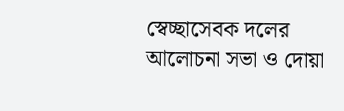স্বেচ্ছাসেবক দলের আলোচনা সভা ও দোয়া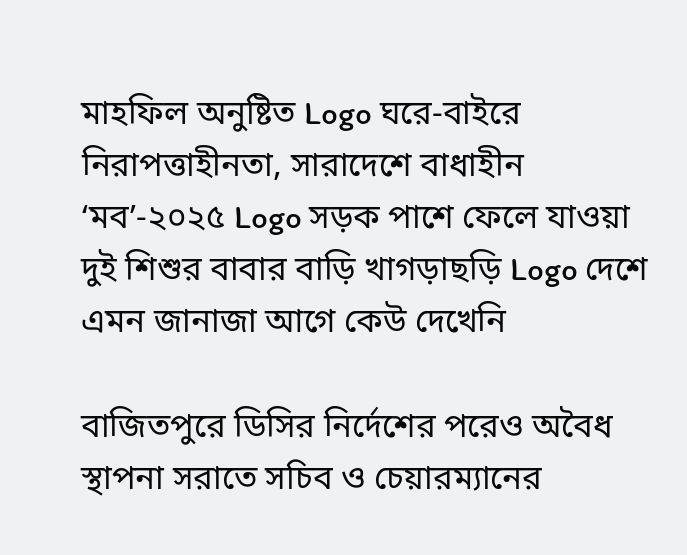মাহফিল অনুষ্টিত Logo ঘরে-বাইরে নিরাপত্তাহীনতা, সারাদেশে বাধাহীন ‘মব’-২০২৫ Logo সড়ক পাশে ফেলে যাওয়া দুই শিশুর বাবার বাড়ি খাগড়াছড়ি Logo দেশে এমন জানাজা আগে কেউ দেখেনি

বাজিতপুরে ডিসির নির্দেশের পরেও অবৈধ স্থাপনা সরাতে সচিব ও চেয়ারম্যানের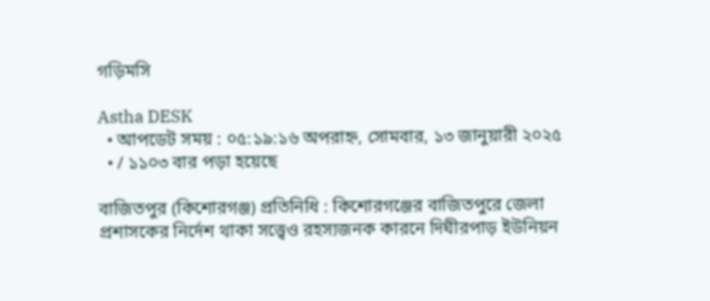গড়িমসি

Astha DESK
  • আপডেট সময় : ০৫:১৯:১৬ অপরাহ্ন, সোমবার, ১৩ জানুয়ারী ২০২৫
  • / ১১০৩ বার পড়া হয়েছে

বাজিতপুর (কিশোরগঞ্জ) প্রতিনিধি : কিশোরগঞ্জের বাজিতপুরে জেলা প্রশাসকের নির্দেশ থাকা সত্ত্বেও রহস্যজনক কারনে দিঘীরপাড় ইউনিয়ন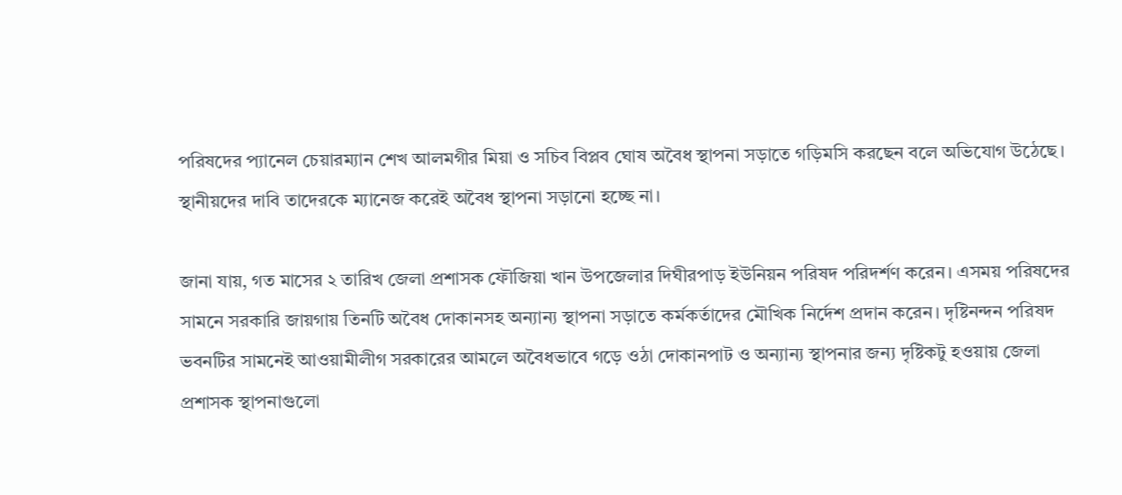পরিষদের প্যানেল চেয়ারম্যান শেখ আলমগীর মিয়া ও সচিব বিপ্লব ঘোষ অবৈধ স্থাপনা সড়াতে গড়িমসি করছেন বলে অভিযোগ উঠেছে। স্থানীয়দের দাবি তাদেরকে ম্যানেজ করেই অবৈধ স্থাপনা সড়ানো হচ্ছে না।

জানা যায়, গত মাসের ২ তারিখ জেলা প্রশাসক ফৌজিয়া খান উপজেলার দিঘীরপাড় ইউনিয়ন পরিষদ পরিদর্শণ করেন। এসময় পরিষদের সামনে সরকারি জায়গায় তিনটি অবৈধ দোকানসহ অন্যান্য স্থাপনা সড়াতে কর্মকর্তাদের মৌখিক নির্দেশ প্রদান করেন। দৃষ্টিনন্দন পরিষদ ভবনটির সামনেই আওয়ামীলীগ সরকারের আমলে অবৈধভাবে গড়ে ওঠা দোকানপাট ও অন্যান্য স্থাপনার জন্য দৃষ্টিকটু হওয়ায় জেলা প্রশাসক স্থাপনাগুলো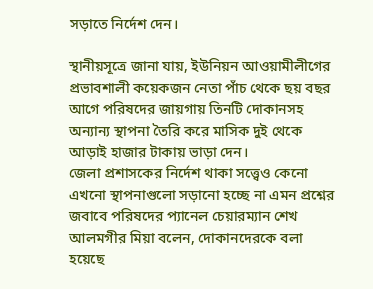সড়াতে নির্দেশ দেন।

স্থানীয়সূত্রে জানা যায়, ইউনিয়ন আওয়ামীলীগের প্রভাবশালী কয়েকজন নেতা পাঁচ থেকে ছয় বছর আগে পরিষদের জায়গায় তিনটি দোকানসহ অন্যান্য স্থাপনা তৈরি করে মাসিক দুই থেকে আড়াই হাজার টাকায় ভাড়া দেন।
জেলা প্রশাসকের নির্দেশ থাকা সত্ত্বেও কেনো এখনো স্থাপনাগুলো সড়ানো হচ্ছে না এমন প্রশ্নের জবাবে পরিষদের প্যানেল চেয়ারম্যান শেখ আলমগীর মিয়া বলেন, দোকানদেরকে বলা হয়েছে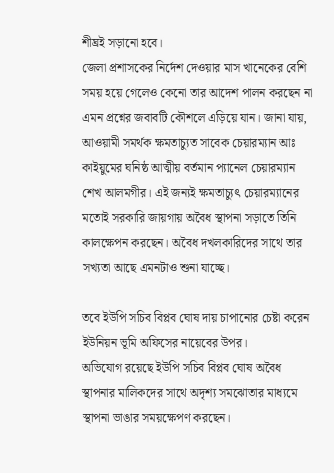শীঘ্রই সড়ানো হবে।
জেলা প্রশাসকের নির্দেশ দেওয়ার মাস খানেকের বেশি সময় হয়ে গেলেও কেনো তার আদেশ পালন করছেন না এমন প্রশ্নের জবাবটি কৌশলে এড়িয়ে যান। জানা যায়, আওয়ামী সমর্থক ক্ষমতাচ্যুত সাবেক চেয়ারম্যান আঃ কাইয়ুমের ঘনিষ্ঠ আত্মীয় বর্তমান প্যানেল চেয়ারম্যান শেখ আলমগীর। এই জন্যই ক্ষমতাচ্যুৎ চেয়ারম্যানের মতোই সরকারি জায়গায় অবৈধ স্থাপনা সড়াতে তিনি কালক্ষেপন করছেন। অবৈধ দখলকারিদের সাথে তার সখ্যতা আছে এমনটাও শুনা যাচ্ছে।

তবে ইউপি সচিব বিপ্লব ঘোষ দায় চাপানোর চেষ্টা করেন ইউনিয়ন ভূমি অফিসের নায়েবের উপর।
অভিযোগ রয়েছে ইউপি সচিব বিপ্লব ঘোষ অবৈধ স্থাপনার মালিকদের সাথে অদৃশ্য সমঝোতার মাধ্যমে স্থাপনা ভাঙার সময়ক্ষেপণ করছেন।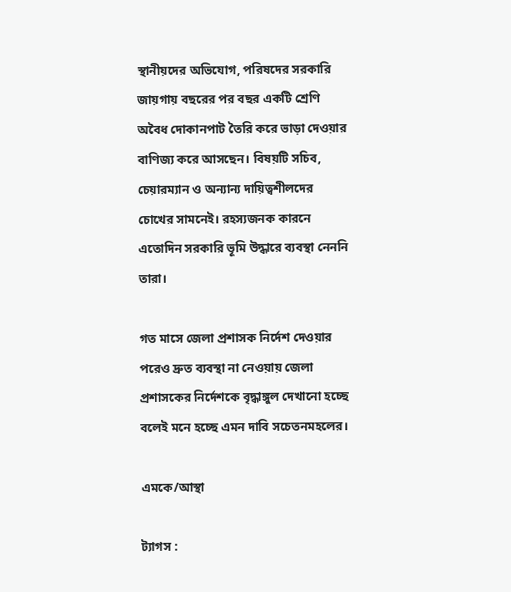স্থানীয়দের অভিযোগ, পরিষদের সরকারি জায়গায় বছরের পর বছর একটি শ্রেণি অবৈধ দোকানপাট তৈরি করে ভাড়া দেওয়ার বাণিজ্য করে আসছেন। বিষয়টি সচিব, চেয়ারম্যান ও অন্যান্য দায়িত্বশীলদের চোখের সামনেই। রহস্যজনক কারনে এতোদিন সরকারি ভূমি উদ্ধারে ব্যবস্থা নেননি তারা।

গত মাসে জেলা প্রশাসক নির্দেশ দেওয়ার পরেও দ্রুত ব্যবস্থা না নেওয়ায় জেলা প্রশাসকের নির্দেশকে বৃদ্ধাঙ্গুল দেখানো হচ্ছে বলেই মনে হচ্ছে এমন দাবি সচেতনমহলের।

এমকে/আস্থা

ট্যাগস :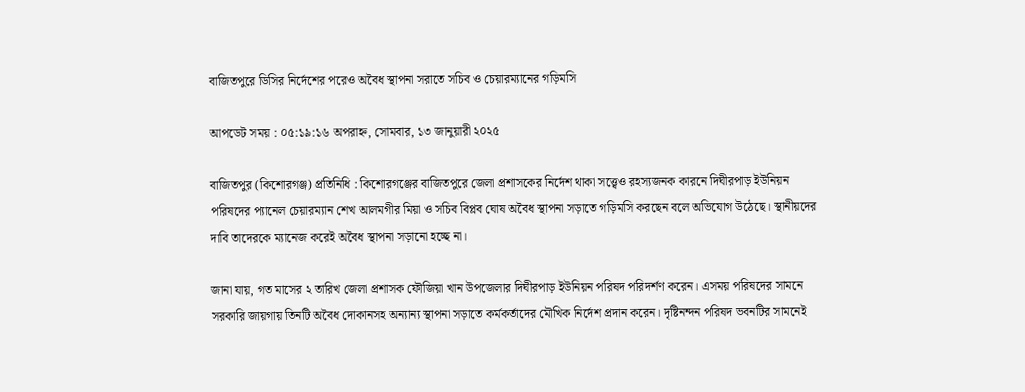বাজিতপুরে ডিসির নির্দেশের পরেও অবৈধ স্থাপনা সরাতে সচিব ও চেয়ারম্যানের গড়িমসি

আপডেট সময় : ০৫:১৯:১৬ অপরাহ্ন, সোমবার, ১৩ জানুয়ারী ২০২৫

বাজিতপুর (কিশোরগঞ্জ) প্রতিনিধি : কিশোরগঞ্জের বাজিতপুরে জেলা প্রশাসকের নির্দেশ থাকা সত্ত্বেও রহস্যজনক কারনে দিঘীরপাড় ইউনিয়ন পরিষদের প্যানেল চেয়ারম্যান শেখ আলমগীর মিয়া ও সচিব বিপ্লব ঘোষ অবৈধ স্থাপনা সড়াতে গড়িমসি করছেন বলে অভিযোগ উঠেছে। স্থানীয়দের দাবি তাদেরকে ম্যানেজ করেই অবৈধ স্থাপনা সড়ানো হচ্ছে না।

জানা যায়, গত মাসের ২ তারিখ জেলা প্রশাসক ফৌজিয়া খান উপজেলার দিঘীরপাড় ইউনিয়ন পরিষদ পরিদর্শণ করেন। এসময় পরিষদের সামনে সরকারি জায়গায় তিনটি অবৈধ দোকানসহ অন্যান্য স্থাপনা সড়াতে কর্মকর্তাদের মৌখিক নির্দেশ প্রদান করেন। দৃষ্টিনন্দন পরিষদ ভবনটির সামনেই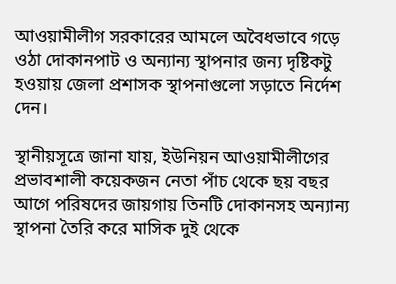আওয়ামীলীগ সরকারের আমলে অবৈধভাবে গড়ে ওঠা দোকানপাট ও অন্যান্য স্থাপনার জন্য দৃষ্টিকটু হওয়ায় জেলা প্রশাসক স্থাপনাগুলো সড়াতে নির্দেশ দেন।

স্থানীয়সূত্রে জানা যায়, ইউনিয়ন আওয়ামীলীগের প্রভাবশালী কয়েকজন নেতা পাঁচ থেকে ছয় বছর আগে পরিষদের জায়গায় তিনটি দোকানসহ অন্যান্য স্থাপনা তৈরি করে মাসিক দুই থেকে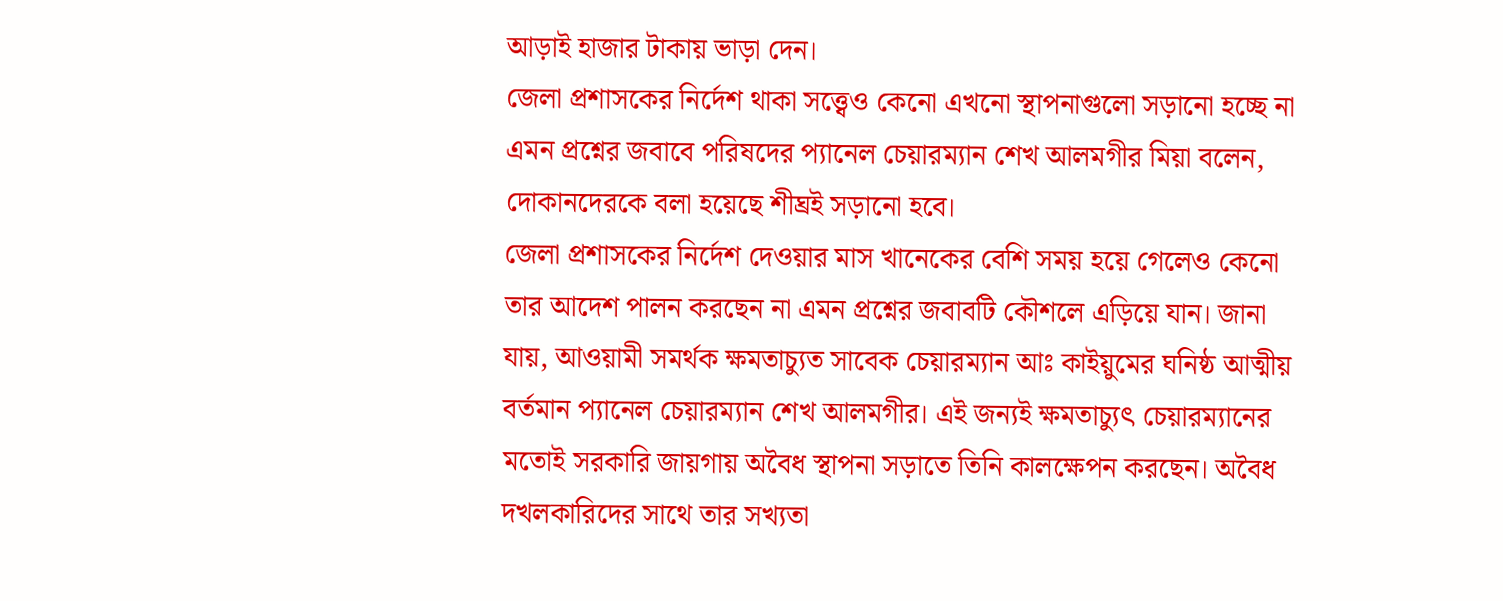আড়াই হাজার টাকায় ভাড়া দেন।
জেলা প্রশাসকের নির্দেশ থাকা সত্ত্বেও কেনো এখনো স্থাপনাগুলো সড়ানো হচ্ছে না এমন প্রশ্নের জবাবে পরিষদের প্যানেল চেয়ারম্যান শেখ আলমগীর মিয়া বলেন, দোকানদেরকে বলা হয়েছে শীঘ্রই সড়ানো হবে।
জেলা প্রশাসকের নির্দেশ দেওয়ার মাস খানেকের বেশি সময় হয়ে গেলেও কেনো তার আদেশ পালন করছেন না এমন প্রশ্নের জবাবটি কৌশলে এড়িয়ে যান। জানা যায়, আওয়ামী সমর্থক ক্ষমতাচ্যুত সাবেক চেয়ারম্যান আঃ কাইয়ুমের ঘনিষ্ঠ আত্মীয় বর্তমান প্যানেল চেয়ারম্যান শেখ আলমগীর। এই জন্যই ক্ষমতাচ্যুৎ চেয়ারম্যানের মতোই সরকারি জায়গায় অবৈধ স্থাপনা সড়াতে তিনি কালক্ষেপন করছেন। অবৈধ দখলকারিদের সাথে তার সখ্যতা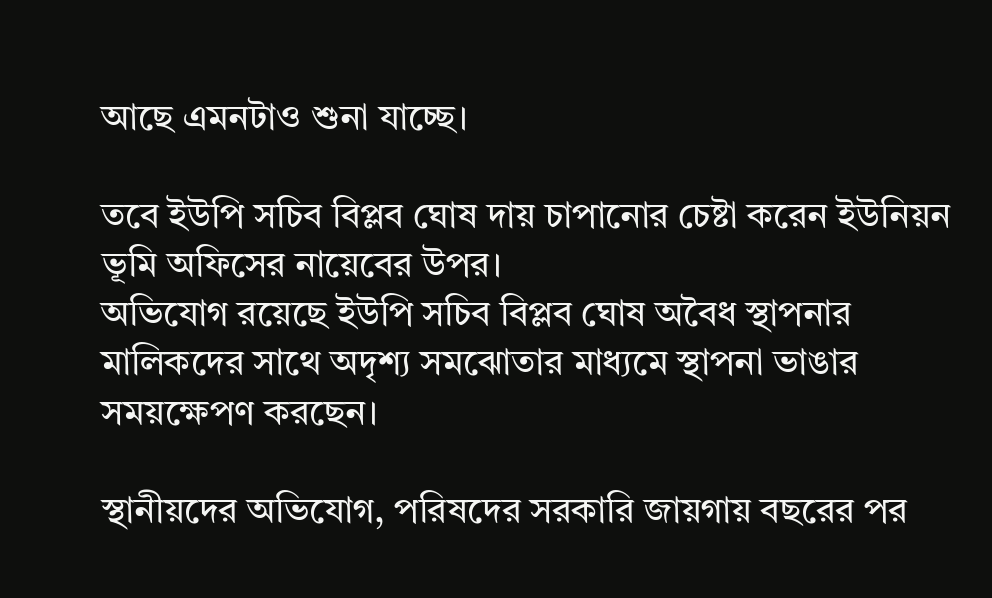আছে এমনটাও শুনা যাচ্ছে।

তবে ইউপি সচিব বিপ্লব ঘোষ দায় চাপানোর চেষ্টা করেন ইউনিয়ন ভূমি অফিসের নায়েবের উপর।
অভিযোগ রয়েছে ইউপি সচিব বিপ্লব ঘোষ অবৈধ স্থাপনার মালিকদের সাথে অদৃশ্য সমঝোতার মাধ্যমে স্থাপনা ভাঙার সময়ক্ষেপণ করছেন।

স্থানীয়দের অভিযোগ, পরিষদের সরকারি জায়গায় বছরের পর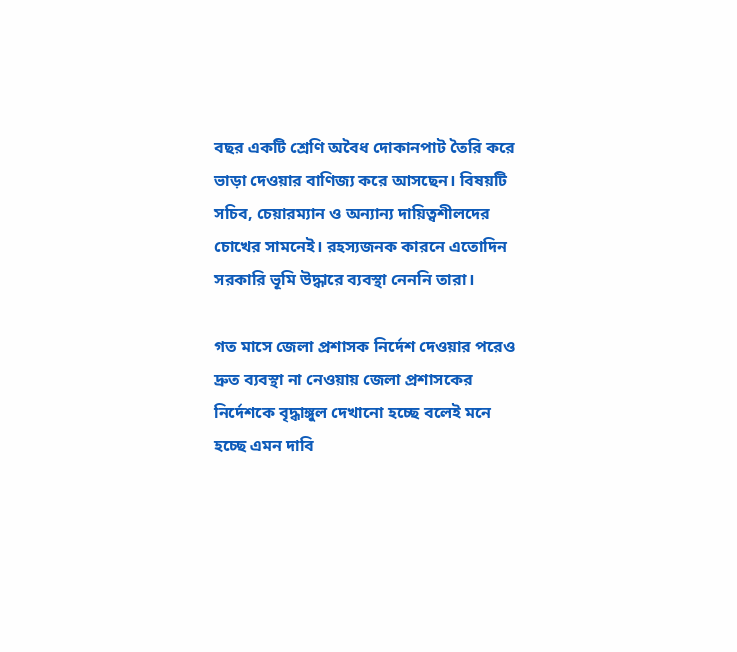বছর একটি শ্রেণি অবৈধ দোকানপাট তৈরি করে ভাড়া দেওয়ার বাণিজ্য করে আসছেন। বিষয়টি সচিব, চেয়ারম্যান ও অন্যান্য দায়িত্বশীলদের চোখের সামনেই। রহস্যজনক কারনে এতোদিন সরকারি ভূমি উদ্ধারে ব্যবস্থা নেননি তারা।

গত মাসে জেলা প্রশাসক নির্দেশ দেওয়ার পরেও দ্রুত ব্যবস্থা না নেওয়ায় জেলা প্রশাসকের নির্দেশকে বৃদ্ধাঙ্গুল দেখানো হচ্ছে বলেই মনে হচ্ছে এমন দাবি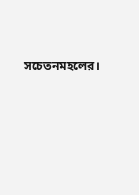সচেতনমহলের।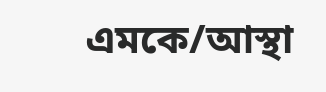এমকে/আস্থা